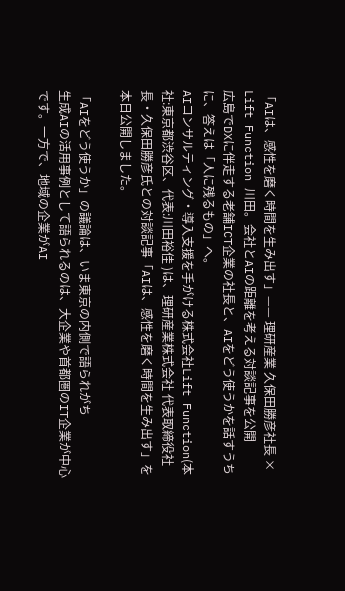「AIは、感性を磨く時間を生み出す」—— 理研産業 久保田勝彦社長 × Lift Function 川田。会社とAIの距離を考える対談記事を公開
広島でDXに伴走する老舗ICT企業の社長と、AIをどう使うかを話すうちに、答えは「人に残るもの」へ。
AIコンサルティング・導入支援を手がける株式会社Lift Function(本社:東京都渋谷区、代表:川田裕佳 )は、理研産業株式会社 代表取締役社長・久保田勝彦氏との対談記事「AIは、感性を磨く時間を生み出す」を本日公開しました。

「AIをどう使うか」の議論は、いま東京の内側で語られがち
生成AIの活用事例として語られるのは、大企業や首都圏のIT企業が中心です。一方で、地域の企業がAI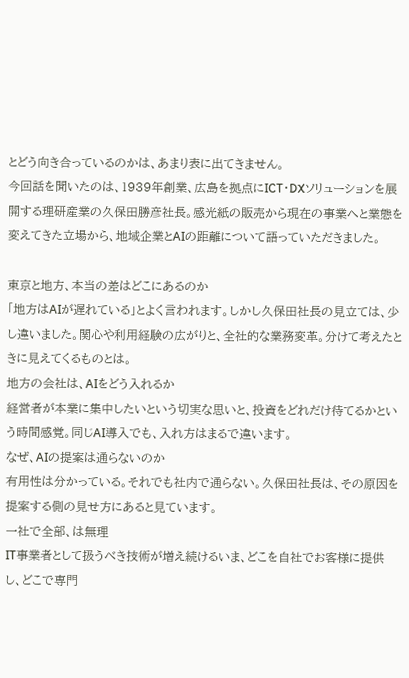とどう向き合っているのかは、あまり表に出てきません。
今回話を聞いたのは、1939年創業、広島を拠点にICT・DXソリューションを展開する理研産業の久保田勝彦社長。感光紙の販売から現在の事業へと業態を変えてきた立場から、地域企業とAIの距離について語っていただきました。

東京と地方、本当の差はどこにあるのか
「地方はAIが遅れている」とよく言われます。しかし久保田社長の見立ては、少し違いました。関心や利用経験の広がりと、全社的な業務変革。分けて考えたときに見えてくるものとは。
地方の会社は、AIをどう入れるか
経営者が本業に集中したいという切実な思いと、投資をどれだけ待てるかという時間感覚。同じAI導入でも、入れ方はまるで違います。
なぜ、AIの提案は通らないのか
有用性は分かっている。それでも社内で通らない。久保田社長は、その原因を提案する側の見せ方にあると見ています。
一社で全部、は無理
IT事業者として扱うべき技術が増え続けるいま、どこを自社でお客様に提供し、どこで専門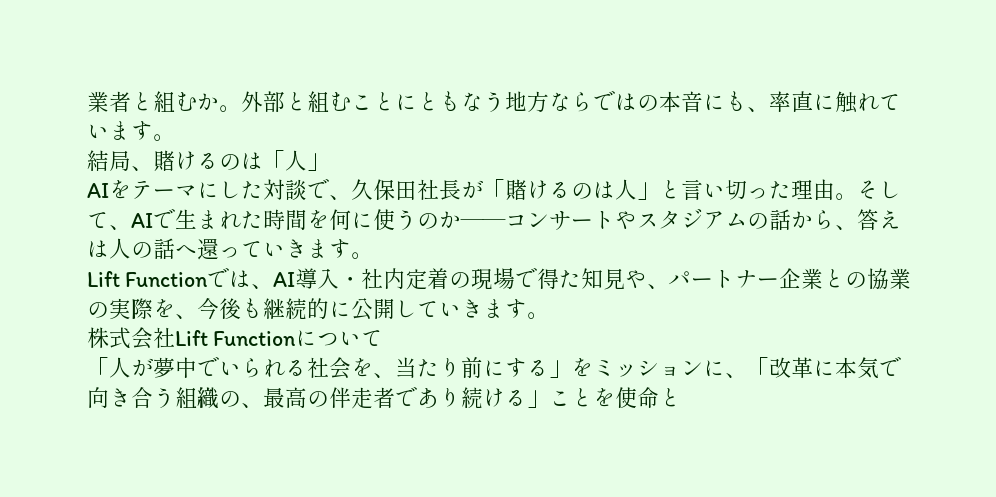業者と組むか。外部と組むことにともなう地方ならではの本音にも、率直に触れています。
結局、賭けるのは「人」
AIをテーマにした対談で、久保田社長が「賭けるのは人」と言い切った理由。そして、AIで生まれた時間を何に使うのか——コンサートやスタジアムの話から、答えは人の話へ還っていきます。
Lift Functionでは、AI導入・社内定着の現場で得た知見や、パートナー企業との協業の実際を、今後も継続的に公開していきます。
株式会社Lift Functionについて
「人が夢中でいられる社会を、当たり前にする」をミッションに、「改革に本気で向き合う組織の、最高の伴走者であり続ける」ことを使命と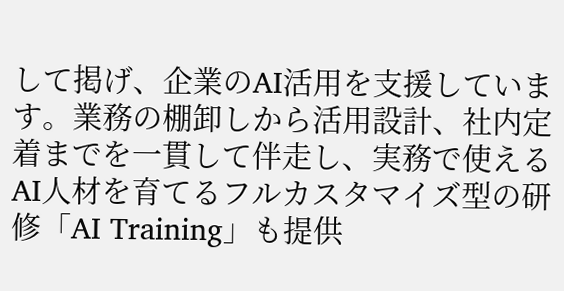して掲げ、企業のAI活用を支援しています。業務の棚卸しから活用設計、社内定着までを一貫して伴走し、実務で使えるAI人材を育てるフルカスタマイズ型の研修「AI Training」も提供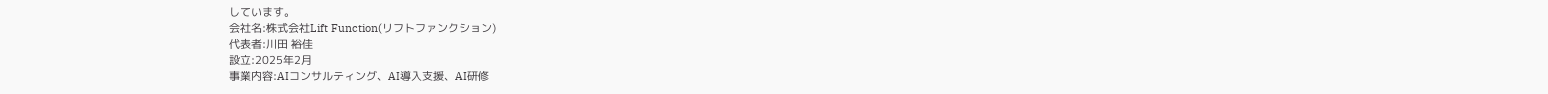しています。
会社名:株式会社Lift Function(リフトファンクション)
代表者:川田 裕佳
設立:2025年2月
事業内容:AIコンサルティング、AI導入支援、AI研修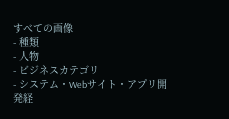すべての画像
- 種類
- 人物
- ビジネスカテゴリ
- システム・Webサイト・アプリ開発経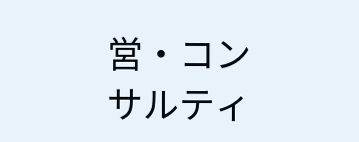営・コンサルティ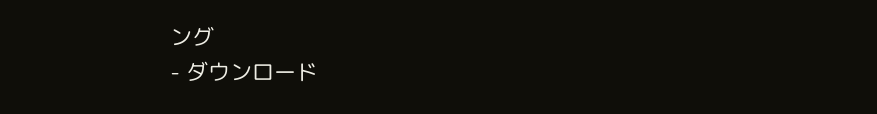ング
- ダウンロード